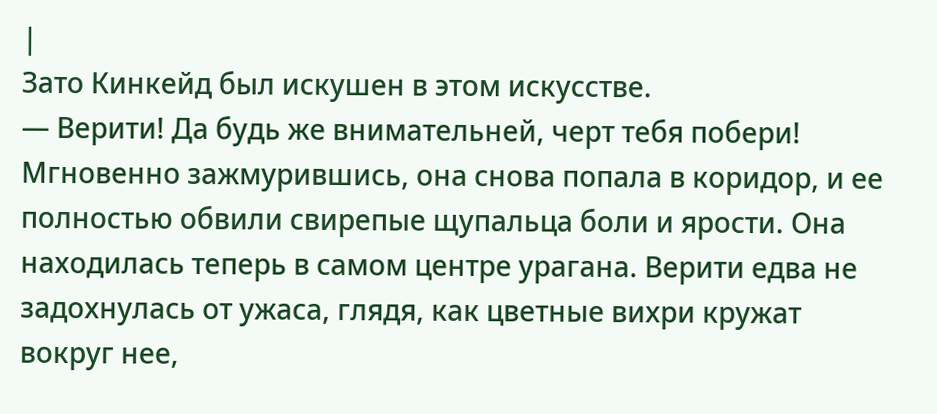|
Зато Кинкейд был искушен в этом искусстве.
— Верити! Да будь же внимательней, черт тебя побери!
Мгновенно зажмурившись, она снова попала в коридор, и ее полностью обвили свирепые щупальца боли и ярости. Она находилась теперь в самом центре урагана. Верити едва не задохнулась от ужаса, глядя, как цветные вихри кружат вокруг нее,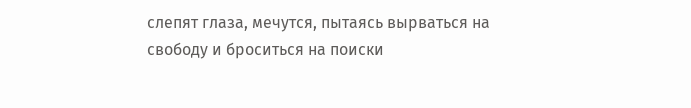слепят глаза, мечутся, пытаясь вырваться на свободу и броситься на поиски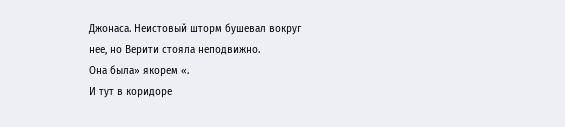Джонаса. Неистовый шторм бушевал вокруг нее, но Верити стояла неподвижно.
Она была» якорем «.
И тут в коридоре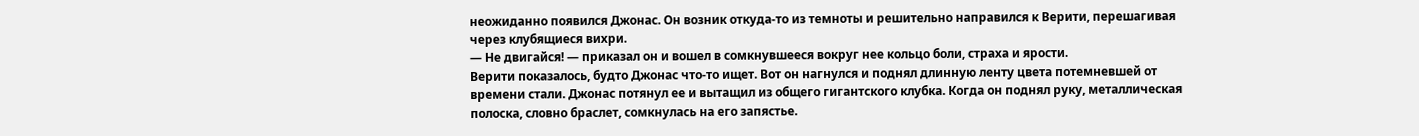неожиданно появился Джонас. Он возник откуда-то из темноты и решительно направился к Верити, перешагивая через клубящиеся вихри.
— Не двигайся! — приказал он и вошел в сомкнувшееся вокруг нее кольцо боли, страха и ярости.
Верити показалось, будто Джонас что-то ищет. Вот он нагнулся и поднял длинную ленту цвета потемневшей от времени стали. Джонас потянул ее и вытащил из общего гигантского клубка. Когда он поднял руку, металлическая полоска, словно браслет, сомкнулась на его запястье.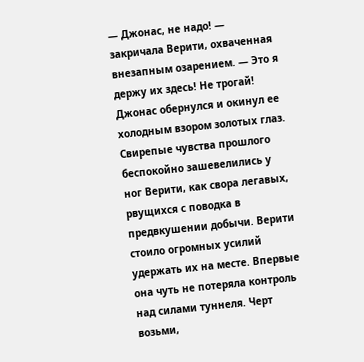— Джонас, не надо! — закричала Верити, охваченная внезапным озарением. — Это я держу их здесь! Не трогай!
Джонас обернулся и окинул ее холодным взором золотых глаз. Свирепые чувства прошлого беспокойно зашевелились у ног Верити, как свора легавых, рвущихся с поводка в предвкушении добычи. Верити стоило огромных усилий удержать их на месте. Впервые она чуть не потеряла контроль над силами туннеля. Черт возьми,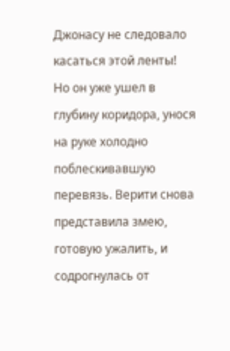Джонасу не следовало касаться этой ленты!
Но он уже ушел в глубину коридора, унося на руке холодно поблескивавшую перевязь. Верити снова представила змею, готовую ужалить, и содрогнулась от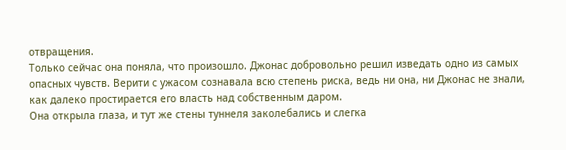отвращения.
Только сейчас она поняла, что произошло. Джонас добровольно решил изведать одно из самых опасных чувств. Верити с ужасом сознавала всю степень риска, ведь ни она, ни Джонас не знали, как далеко простирается его власть над собственным даром.
Она открыла глаза, и тут же стены туннеля заколебались и слегка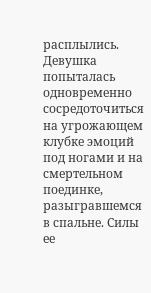расплылись. Девушка попыталась одновременно сосредоточиться на угрожающем клубке эмоций под ногами и на смертельном поединке, разыгравшемся в спальне. Силы ее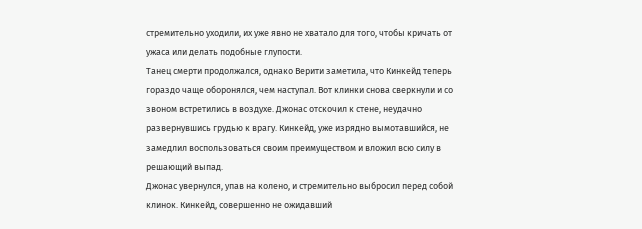стремительно уходили, их уже явно не хватало для того, чтобы кричать от ужаса или делать подобные глупости.
Танец смерти продолжался, однако Верити заметила, что Кинкейд теперь гораздо чаще оборонялся, чем наступал. Вот клинки снова сверкнули и со звоном встретились в воздухе. Джонас отскочил к стене, неудачно развернувшись грудью к врагу. Кинкейд, уже изрядно вымотавшийся, не замедлил воспользоваться своим преимуществом и вложил всю силу в решающий выпад.
Джонас увернулся, упав на колено, и стремительно выбросил перед собой клинок. Кинкейд, совершенно не ожидавший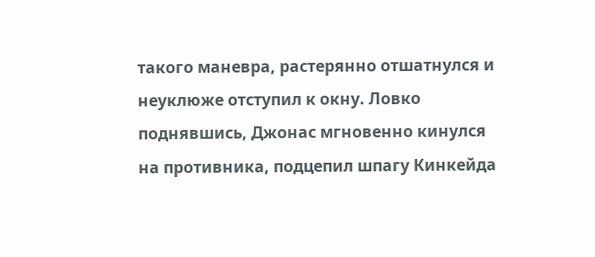такого маневра, растерянно отшатнулся и неуклюже отступил к окну. Ловко поднявшись, Джонас мгновенно кинулся на противника, подцепил шпагу Кинкейда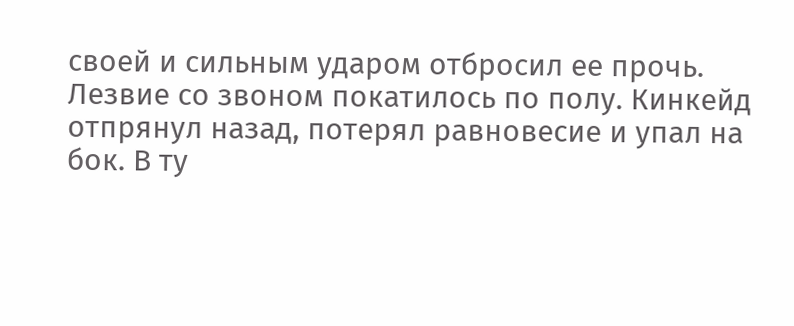своей и сильным ударом отбросил ее прочь.
Лезвие со звоном покатилось по полу. Кинкейд отпрянул назад, потерял равновесие и упал на бок. В ту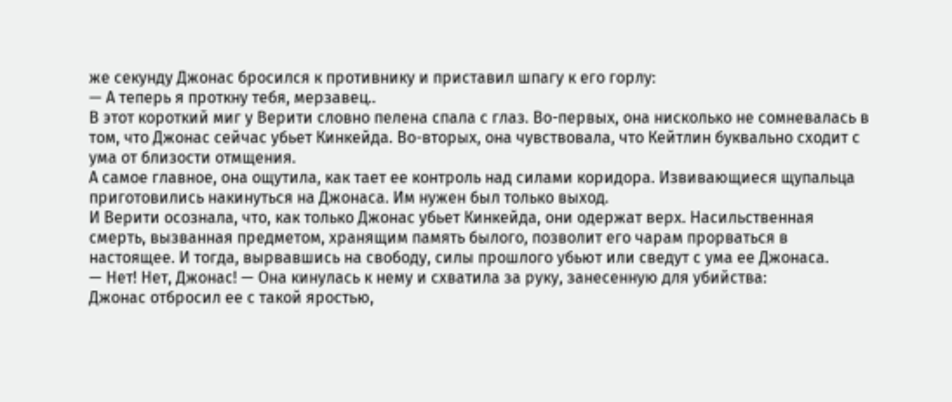же секунду Джонас бросился к противнику и приставил шпагу к его горлу:
— А теперь я проткну тебя, мерзавец..
В этот короткий миг у Верити словно пелена спала с глаз. Во-первых, она нисколько не сомневалась в том, что Джонас сейчас убьет Кинкейда. Во-вторых, она чувствовала, что Кейтлин буквально сходит с ума от близости отмщения.
А самое главное, она ощутила, как тает ее контроль над силами коридора. Извивающиеся щупальца приготовились накинуться на Джонаса. Им нужен был только выход.
И Верити осознала, что, как только Джонас убьет Кинкейда, они одержат верх. Насильственная смерть, вызванная предметом, хранящим память былого, позволит его чарам прорваться в настоящее. И тогда, вырвавшись на свободу, силы прошлого убьют или сведут с ума ее Джонаса.
— Нет! Нет, Джонас! — Она кинулась к нему и схватила за руку, занесенную для убийства:
Джонас отбросил ее с такой яростью,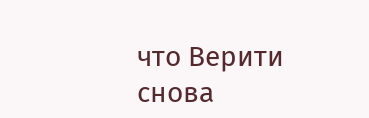что Верити снова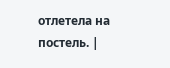отлетела на постель. |